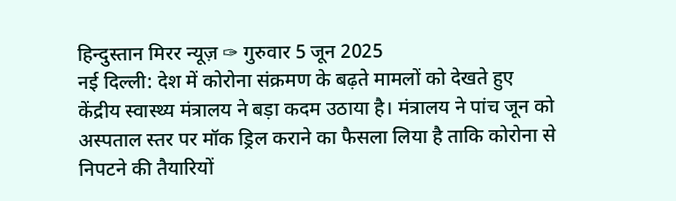हिन्दुस्तान मिरर न्यूज़ ✑ गुरुवार 5 जून 2025
नई दिल्ली: देश में कोरोना संक्रमण के बढ़ते मामलों को देखते हुए केंद्रीय स्वास्थ्य मंत्रालय ने बड़ा कदम उठाया है। मंत्रालय ने पांच जून को अस्पताल स्तर पर मॉक ड्रिल कराने का फैसला लिया है ताकि कोरोना से निपटने की तैयारियों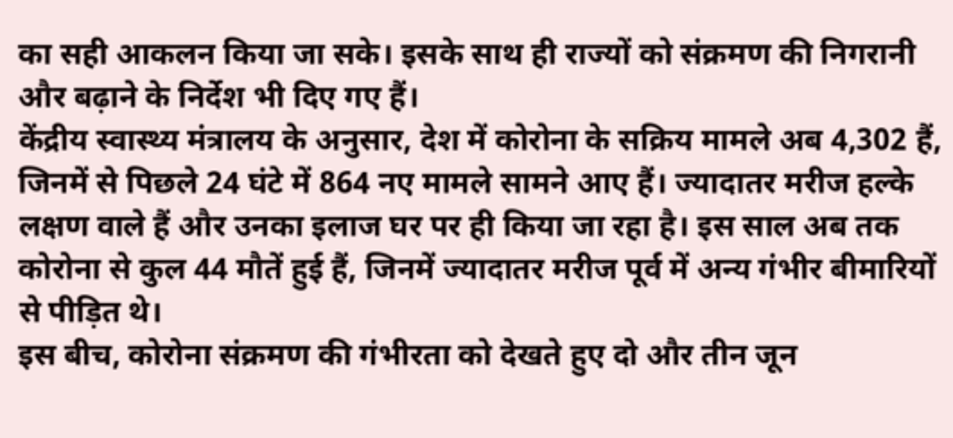का सही आकलन किया जा सके। इसके साथ ही राज्यों को संक्रमण की निगरानी और बढ़ाने के निर्देश भी दिए गए हैं।
केंद्रीय स्वास्थ्य मंत्रालय के अनुसार, देश में कोरोना के सक्रिय मामले अब 4,302 हैं, जिनमें से पिछले 24 घंटे में 864 नए मामले सामने आए हैं। ज्यादातर मरीज हल्के लक्षण वाले हैं और उनका इलाज घर पर ही किया जा रहा है। इस साल अब तक कोरोना से कुल 44 मौतें हुई हैं, जिनमें ज्यादातर मरीज पूर्व में अन्य गंभीर बीमारियों से पीड़ित थे।
इस बीच, कोरोना संक्रमण की गंभीरता को देखते हुए दो और तीन जून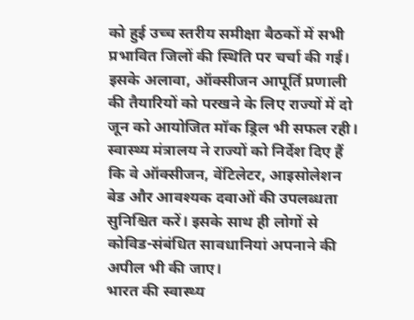को हुई उच्च स्तरीय समीक्षा बैठकों में सभी प्रभावित जिलों की स्थिति पर चर्चा की गई। इसके अलावा, ऑक्सीजन आपूर्ति प्रणाली की तैयारियों को परखने के लिए राज्यों में दो जून को आयोजित मॉक ड्रिल भी सफल रही।
स्वास्थ्य मंत्रालय ने राज्यों को निर्देश दिए हैं कि वे ऑक्सीजन, वेंटिलेटर, आइसोलेशन बेड और आवश्यक दवाओं की उपलब्धता सुनिश्चित करें। इसके साथ ही लोगों से कोविड-संबंधित सावधानियां अपनाने की अपील भी की जाए।
भारत की स्वास्थ्य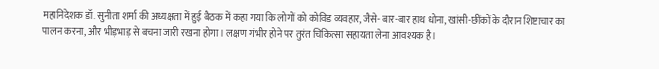महानिदेशक डॉ. सुनीता शर्मा की अध्यक्षता में हुई बैठक में कहा गया कि लोगों को कोविड व्यवहार, जैसे- बार-बार हाथ धोना, खांसी-छींकों के दौरान शिष्टाचार का पालन करना, और भीड़भाड़ से बचना जारी रखना होगा। लक्षण गंभीर होने पर तुरंत चिकित्सा सहायता लेना आवश्यक है।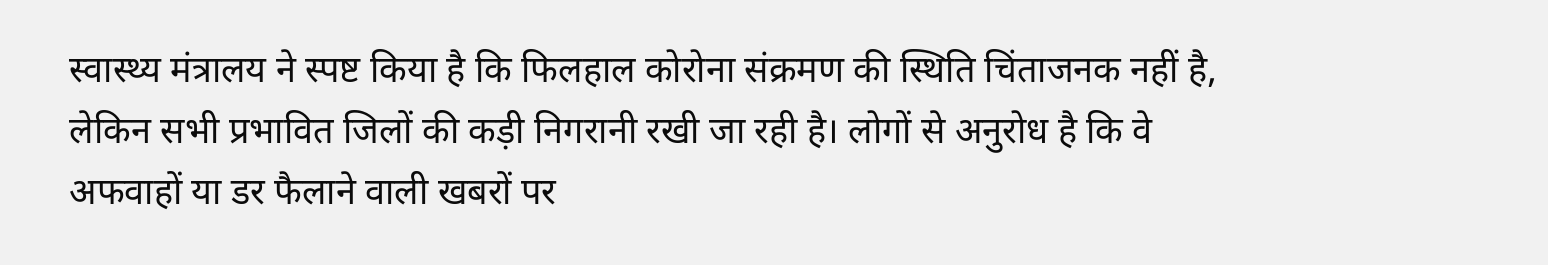स्वास्थ्य मंत्रालय ने स्पष्ट किया है कि फिलहाल कोरोना संक्रमण की स्थिति चिंताजनक नहीं है, लेकिन सभी प्रभावित जिलों की कड़ी निगरानी रखी जा रही है। लोगों से अनुरोध है कि वे अफवाहों या डर फैलाने वाली खबरों पर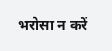भरोसा न करें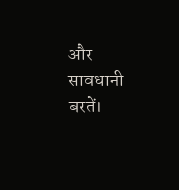और सावधानी बरतें।